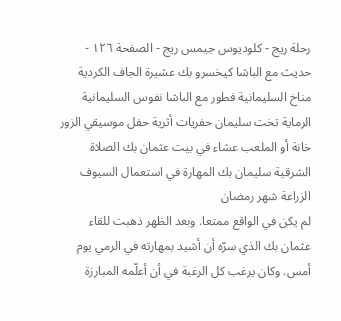رحلة ريج - كلوديوس جيمس ريج - الصفحة ١٢٦ - حديث مع الباشا كيخسرو بك عشيرة الجاف الكردية مناخ السليمانية فطور مع الباشا نفوس السليمانية الرماية تخت سليمان حفريات أثرية حفل موسيقي الزور خانة أو الملعب عشاء في بيت عثمان بك الصلاة الشرقية سليمان بك المهارة في استعمال السيوف الزراعة شهر رمضان
لم يكن في الواقع ممتعا. وبعد الظهر ذهبت للقاء عثمان بك الذي سرّه أن أشيد بمهارته في الرمي يوم أمس. وكان يرغب كل الرغبة في أن أعلّمه المبارزة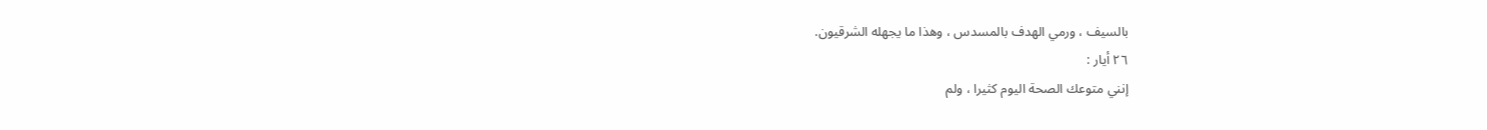بالسيف ، ورمي الهدف بالمسدس ، وهذا ما يجهله الشرقيون.
٢٦ أيار :
إنني متوعك الصحة اليوم كثيرا ، ولم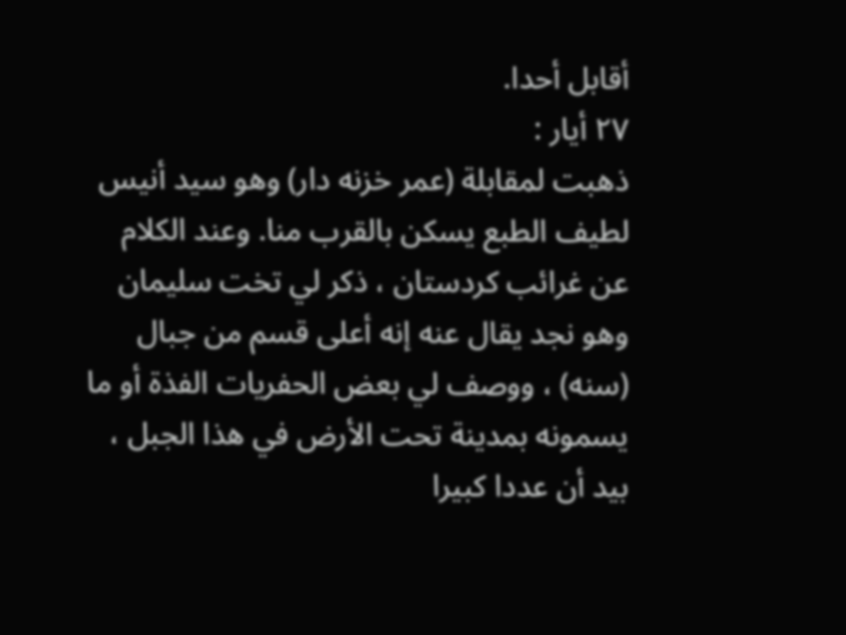أقابل أحدا.
٢٧ أيار :
ذهبت لمقابلة (عمر خزنه دار) وهو سيد أنيس لطيف الطبع يسكن بالقرب منا. وعند الكلام عن غرائب كردستان ، ذكر لي تخت سليمان وهو نجد يقال عنه إنه أعلى قسم من جبال (سنه) ، ووصف لي بعض الحفريات الفذة أو ما يسمونه بمدينة تحت الأرض في هذا الجبل ، بيد أن عددا كبيرا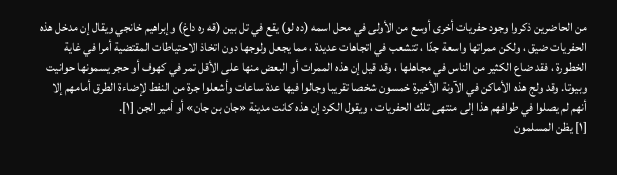من الحاضرين ذكروا وجود حفريات أخرى أوسع من الأولى في محل اسمه (ده لو) يقع في تل بين (قه ره داغ) وإبراهيم خانجي ويقال إن مدخل هذه الحفريات ضيق ، ولكن ممراتها واسعة جدّا ، تتشعب في اتجاهات عديدة ، مما يجعل ولوجها دون اتخاذ الاحتياطات المقتضية أمرا في غاية الخطورة ، فقد ضاع الكثير من الناس في مجاهلها ، وقد قيل إن هذه الممرات أو البعض منها على الأقل تمر في كهوف أو حجر يسمونها حوانيت وبيوتا. وقد ولج هذه الأماكن في الآونة الأخيرة خمسون شخصا تقريبا وجالوا فيها عدة ساعات وأشعلوا جرة من النفط لإضاءة الطرق أمامهم إلا أنهم لم يصلوا في طوافهم هذا إلى منتهى تلك الحفريات ، ويقول الكرد إن هذه كانت مدينة «جان بن جان» أو أمير الجن [١].
[١] يظن المسلمون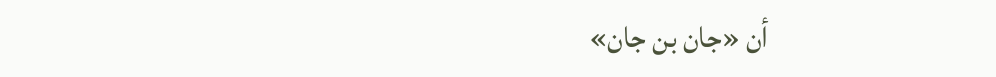أن «جان بن جان»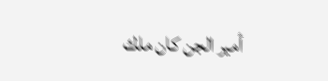أمير الجن كان ملك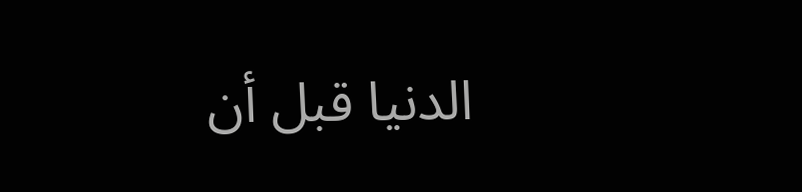الدنيا قبل أن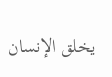يخلق الإنسان